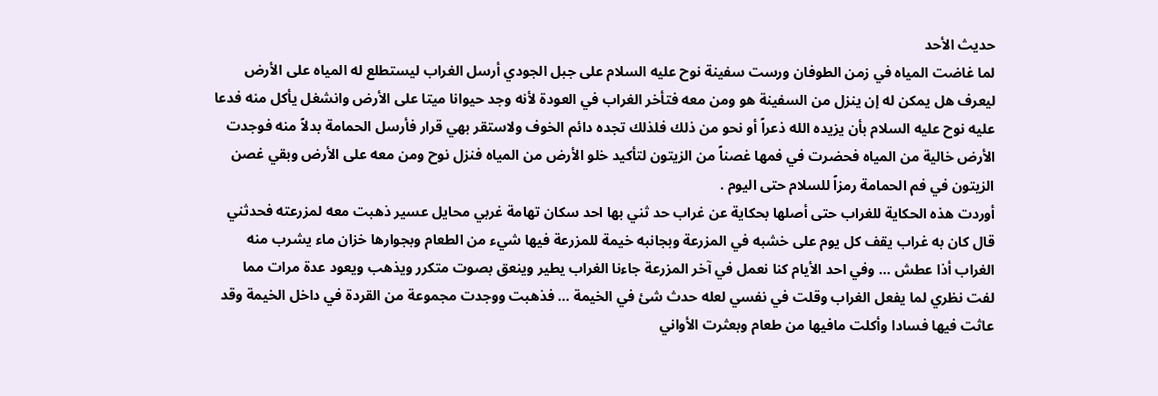حديث الأحد
لما غاضت المياه في زمن الطوفان ورست سفينة نوح عليه السلام على جبل الجودي أرسل الغراب ليستطلع له المياه على الأرض ليعرف هل يمكن له إن ينزل من السفينة هو ومن معه فتأخر الغراب في العودة لأنه وجد حيوانا ميتا على الأرض وانشغل يأكل منه فدعا عليه نوح عليه السلام بأن يزيده الله ذعراً أو نحو من ذلك فلذلك تجده دائم الخوف ولاستقر بهي قرار فأرسل الحمامة بدلاً منه فوجدت الأرض خالية من المياه فحضرت في فمها غصناً من الزيتون لتأكيد خلو الأرض من المياه فنزل نوح ومن معه على الأرض وبقي غصن الزيتون في فم الحمامة رمزاً للسلام حتى اليوم .
أوردت هذه الحكاية للغراب حتى أصلها بحكاية عن غراب حد ثني بها احد سكان تهامة غربي محايل عسير ذهبت معه لمزرعته فحدثني قال كان به غراب يقف كل يوم على خشبه في المزرعة وبجانبه خيمة للمزرعة فيها شيء من الطعام وبجوارها خزان ماء يشرب منه الغراب أذا عطش ... وفي احد الأيام كنا نعمل في آخر المزرعة جاءنا الغراب يطير وينعق بصوت متكرر ويذهب ويعود عدة مرات مما لفت نظري لما يفعل الغراب وقلت في نفسي لعله حدث شئ في الخيمة ... فذهبت ووجدت مجموعة من القردة في داخل الخيمة وقد عاثت فيها فسادا وأكلت مافيها من طعام وبعثرت الأواني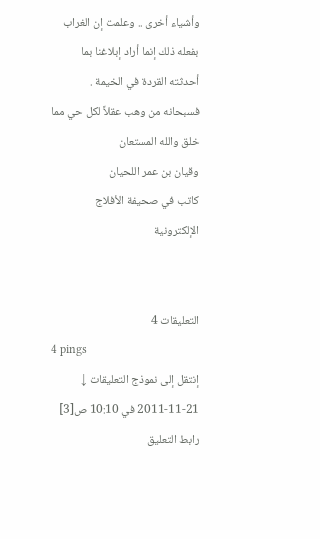وأشياء أخرى .. وعلمت إن الغراب بفعله ذلك إنما أراد إبلاغنا بما أحدثته القردة في الخيمة .
فسبحانه من وهب عقلاً لكل حي مما خلق والله المستعان
وقيان بن عمر اللحيان
كاتب في صحيفة الأفلاج الإلكترونية


التعليقات 4
4 pings
إنتقل إلى نموذج التعليقات ↓
2011-11-21 في 10:10 ص[3] رابط التعليق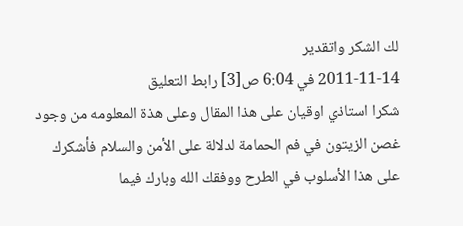لك الشكر واتقدير
2011-11-14 في 6:04 ص[3] رابط التعليق
شكرا استاذي اوقيان على هذا المقال وعلى هذة المعلومه من وجود غصن الزيتون في فم الحمامة لدلالة على الأمن والسلام فأشكرك على هذا الأسلوب في الطرح ووفقك الله وبارك فيما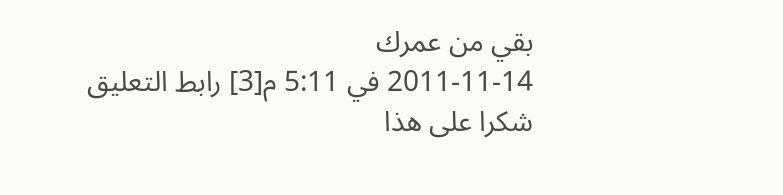بقي من عمرك
2011-11-14 في 5:11 م[3] رابط التعليق
شكرا على هذا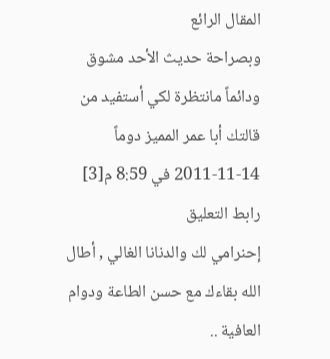المقال الرائع
وبصراحة حديث الأحد مشوق ودائماً مانتظرة لكي أستفيد من قالتك أبا عمر المميز دوماً
2011-11-14 في 8:59 م[3] رابط التعليق
إحنرامي لك والدنانا الغالي , أطال الله بقاءك مع حسن الطاعة ودوام العافية ..